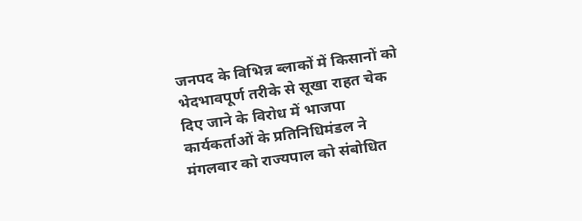जनपद के विभिन्न ब्लाकों में किसानों को भेदभावपूर्ण तरीके से सूखा राहत चेक दिए जाने के विरोध में भाजपा कार्यकर्ताओं के प्रतिनिधिमंडल ने मंगलवार को राज्यपाल को संबोधित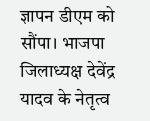ज्ञापन डीएम को सौंपा। भाजपा जिलाध्यक्ष देवेंद्र यादव के नेतृत्व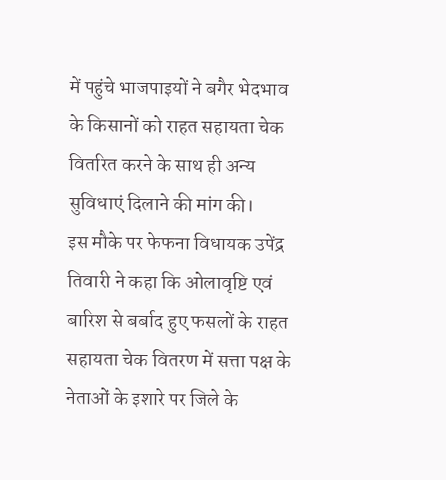में पहुंचे भाजपाइयों ने बगैर भेदभाव के किसानों को राहत सहायता चेक वितरित करने के साथ ही अन्य सुविधाएं दिलाने की मांग की।
इस मौके पर फेफना विधायक उपेंद्र तिवारी ने कहा कि ओलावृष्टि एवं बारिश से बर्बाद हुए फसलों के राहत सहायता चेक वितरण में सत्ता पक्ष के नेताओं के इशारे पर जिले के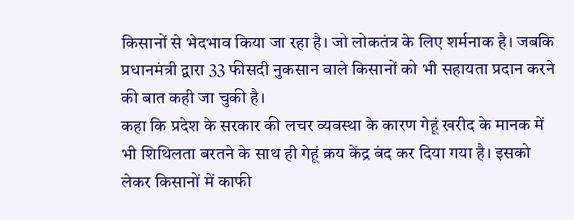किसानों से भेदभाव किया जा रहा है। जो लोकतंत्र के लिए शर्मनाक है। जबकि प्रधानमंत्री द्वारा 33 फीसदी नुकसान वाले किसानों को भी सहायता प्रदान करने की बात कही जा चुकी है।
कहा कि प्रदेश के सरकार की लचर व्यवस्था के कारण गेहूं खरीद के मानक में भी शिथिलता बरतने के साथ ही गेहूं क्रय केंद्र बंद कर दिया गया है। इसको लेकर किसानों में काफी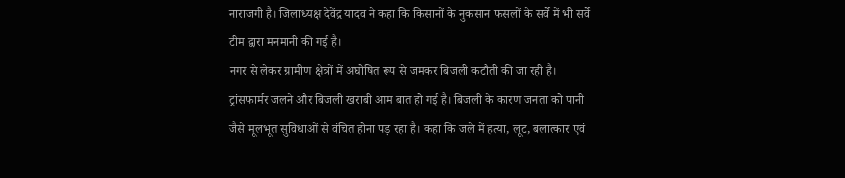नाराजगी है। जिलाध्यक्ष देवेंद्र यादव ने कहा कि किसानों के नुकसान फसलों के सर्वे में भी सर्वे टीम द्वारा मनमानी की गई है।
नगर से लेकर ग्रामीण क्षेत्रों में अघोषित रूप से जमकर बिजली कटौती की जा रही है। ट्रांसफार्मर जलने और बिजली खराबी आम बात हो गई है। बिजली के कारण जनता को पानी जैसे मूलभूत सुविधाओं से वंचित होना पड़ रहा है। कहा कि जले में हत्या, लूट, बलात्कार एवं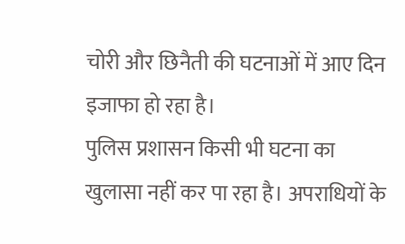चोरी और छिनैती की घटनाओं में आए दिन इजाफा हो रहा है।
पुलिस प्रशासन किसी भी घटना का खुलासा नहीं कर पा रहा है। अपराधियों के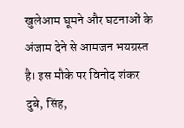खुलेआम घूमने और घटनाओं के अंजाम देने से आमजन भयग्रस्त है। इस मौके पर विनोद शंकर दुबे, सिंह,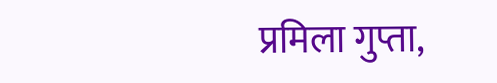प्रमिला गुप्ता,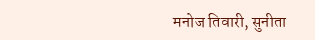मनोज तिवारी, सुनीता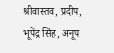श्रीवास्तव, प्रदीप, भूपेंद्र सिंह, अनूप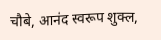चौबे, आनंद स्वरूप शुक्ल,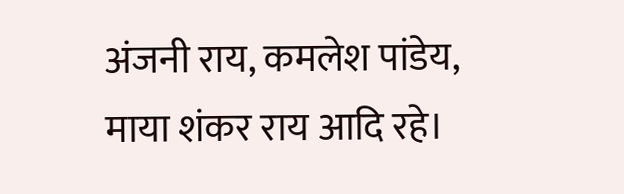अंजनी राय, कमलेश पांडेय, माया शंकर राय आदि रहे।